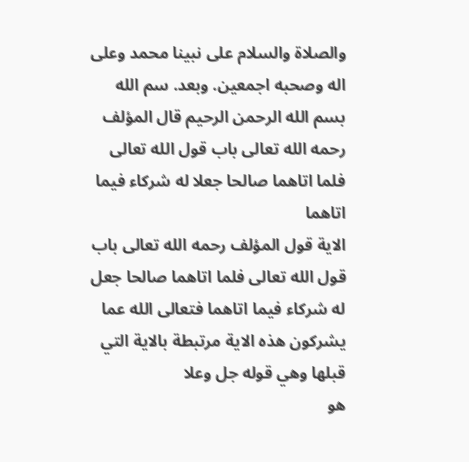والصلاة والسلام على نبينا محمد وعلى اله وصحبه اجمعين. وبعد. سم الله بسم الله الرحمن الرحيم قال المؤلف رحمه الله تعالى باب قول الله تعالى فلما اتاهما صالحا جعلا له شركاء فيما اتاهما
الاية قول المؤلف رحمه الله تعالى باب قول الله تعالى فلما اتاهما صالحا جعل له شركاء فيما اتاهما فتعالى الله عما يشركون هذه الاية مرتبطة بالاية التي قبلها وهي قوله جل وعلا
هو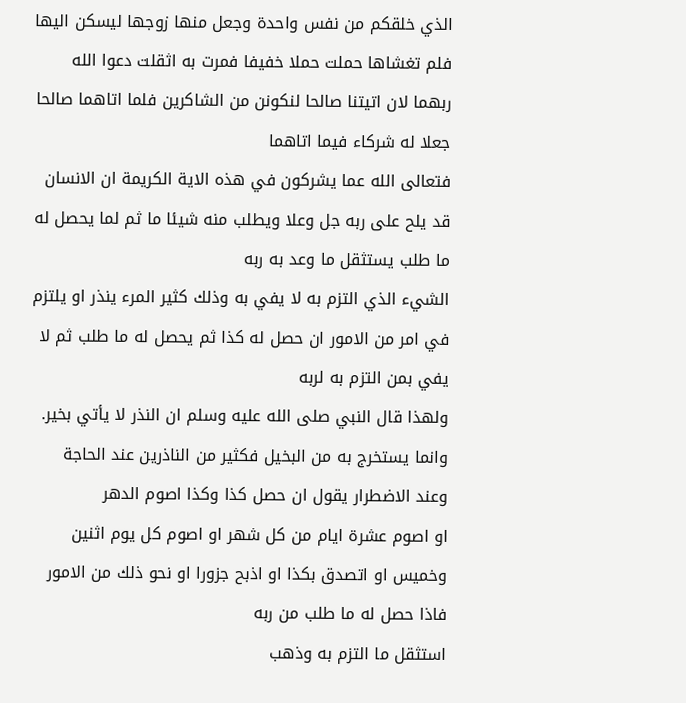الذي خلقكم من نفس واحدة وجعل منها زوجها ليسكن اليها فلم تغشاها حملت حملا خفيفا فمرت به اثقلت دعوا الله ربهما لان اتيتنا صالحا لنكونن من الشاكرين فلما اتاهما صالحا جعلا له شركاء فيما اتاهما
فتعالى الله عما يشركون في هذه الاية الكريمة ان الانسان قد يلح على ربه جل وعلا ويطلب منه شيئا ما ثم لما يحصل له ما طلب يستثقل ما وعد به ربه
الشيء الذي التزم به لا يفي به وذلك كثير المرء ينذر او يلتزم في امر من الامور ان حصل له كذا ثم يحصل له ما طلب ثم لا يفي بمن التزم به لربه
ولهذا قال النبي صلى الله عليه وسلم ان النذر لا يأتي بخير. وانما يستخرج به من البخيل فكثير من الناذرين عند الحاجة وعند الاضطرار يقول ان حصل كذا وكذا اصوم الدهر
او اصوم عشرة ايام من كل شهر او اصوم كل يوم اثنين وخميس او اتصدق بكذا او اذبح جزورا او نحو ذلك من الامور فاذا حصل له ما طلب من ربه
استثقل ما التزم به وذهب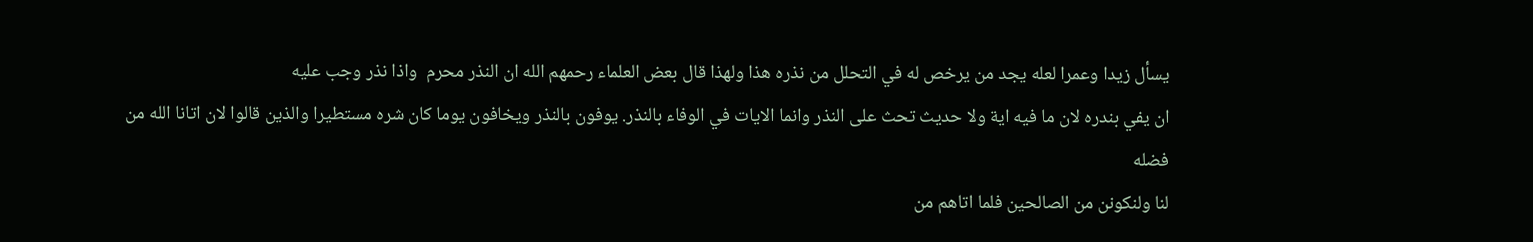يسأل زيدا وعمرا لعله يجد من يرخص له في التحلل من نذره هذا ولهذا قال بعض العلماء رحمهم الله ان النذر محرم  واذا نذر وجب عليه
ان يفي بندره لان ما فيه اية ولا حديث تحث على النذر وانما الايات في الوفاء بالنذر. يوفون بالنذر ويخافون يوما كان شره مستطيرا والذين قالوا لان اتانا الله من فضله
لنا ولنكونن من الصالحين فلما اتاهم من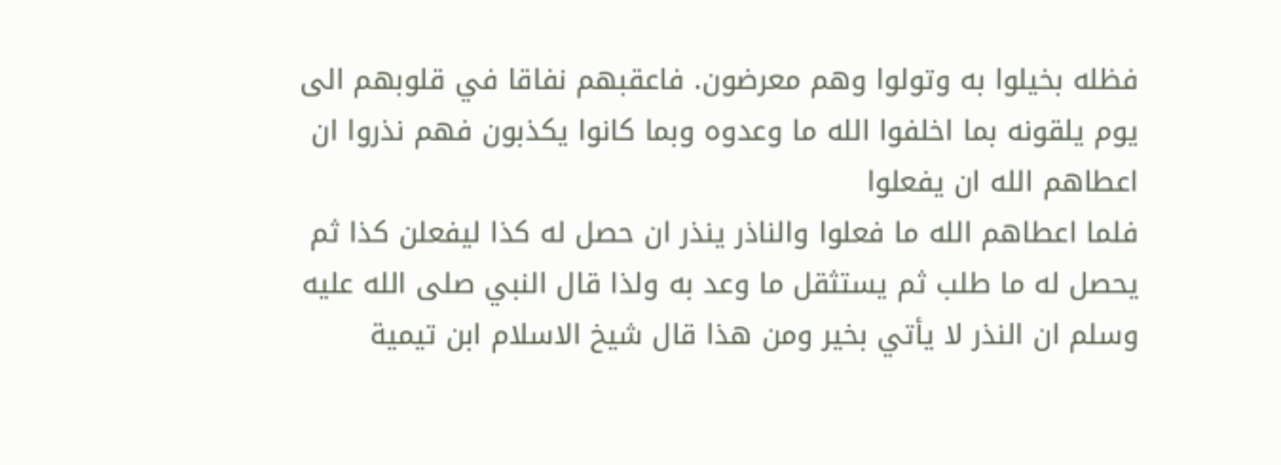فظله بخيلوا به وتولوا وهم معرضون. فاعقبهم نفاقا في قلوبهم الى يوم يلقونه بما اخلفوا الله ما وعدوه وبما كانوا يكذبون فهم نذروا ان اعطاهم الله ان يفعلوا
فلما اعطاهم الله ما فعلوا والناذر ينذر ان حصل له كذا ليفعلن كذا ثم يحصل له ما طلب ثم يستثقل ما وعد به ولذا قال النبي صلى الله عليه وسلم ان النذر لا يأتي بخير ومن هذا قال شيخ الاسلام ابن تيمية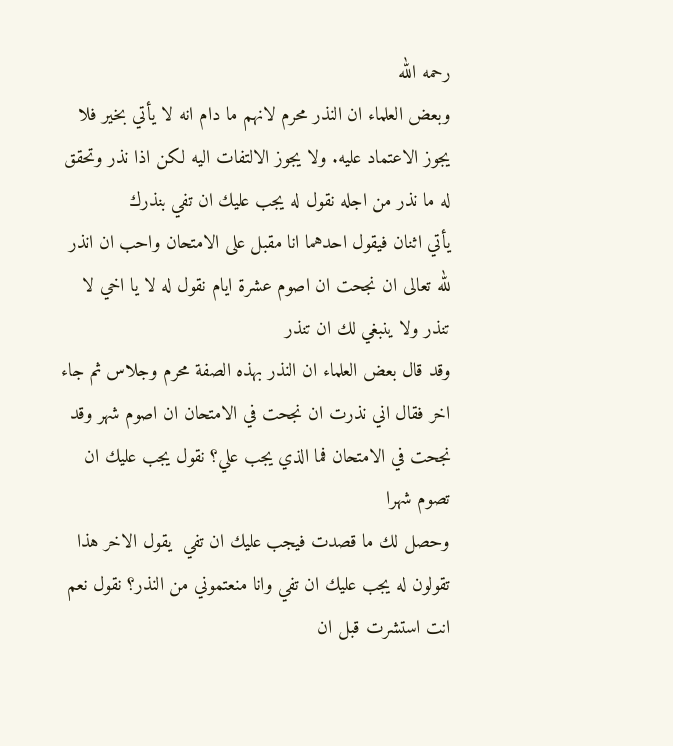رحمه الله
وبعض العلماء ان النذر محرم لانهم ما دام انه لا يأتي بخير فلا يجوز الاعتماد عليه. ولا يجوز الالتفات اليه لكن اذا نذر وتحقق له ما نذر من اجله نقول له يجب عليك ان تفي بنذرك
يأتي اثنان فيقول احدهما انا مقبل على الامتحان واحب ان انذر لله تعالى ان نجحت ان اصوم عشرة ايام نقول له لا يا اخي لا تنذر ولا ينبغي لك ان تنذر
وقد قال بعض العلماء ان النذر بهذه الصفة محرم وجلاس ثم جاء اخر فقال اني نذرت ان نجحت في الامتحان ان اصوم شهر وقد نجحت في الامتحان فما الذي يجب علي؟ نقول يجب عليك ان تصوم شهرا
وحصل لك ما قصدت فيجب عليك ان تفي  يقول الاخر هذا تقولون له يجب عليك ان تفي وانا منعتموني من النذر؟ نقول نعم انت استشرت قبل ان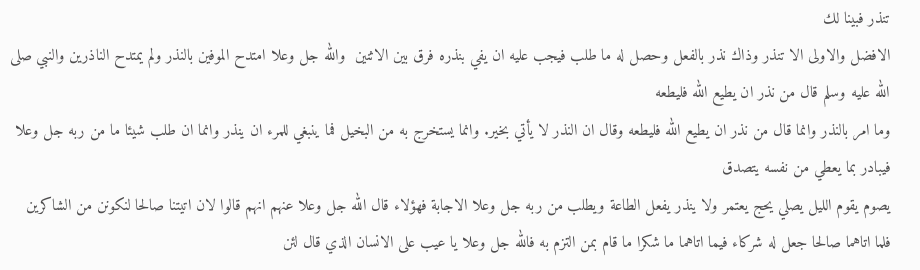تنذر فبينا لك
الافضل والاولى الا تنذر وذاك نذر بالفعل وحصل له ما طلب فيجب عليه ان يفي بنذره فرق بين الاثنين  والله جل وعلا امتدح الموفين بالنذر ولم يمتدح الناذرين والنبي صلى الله عليه وسلم قال من نذر ان يطيع الله فليطعه
وما امر بالنذر وانما قال من نذر ان يطيع الله فليطعه وقال ان النذر لا يأتي بخير. وانما يستخرج به من البخيل فما ينبغي للمرء ان ينذر وانما ان طلب شيئا ما من ربه جل وعلا فيبادر بما يعطي من نفسه يتصدق
يصوم يقوم الليل يصلي يحج يعتمر ولا ينذر يفعل الطاعة ويطلب من ربه جل وعلا الاجابة فهؤلاء قال الله جل وعلا عنهم انهم قالوا لان اتيتنا صالحا لنكونن من الشاكرين
فلما اتاهما صالحا جعل له شركاء فيما اتاهما ما شكرا ما قام بمن التزم به فالله جل وعلا يا عيب على الانسان الذي قال لئن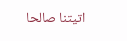اتيتنا صالحا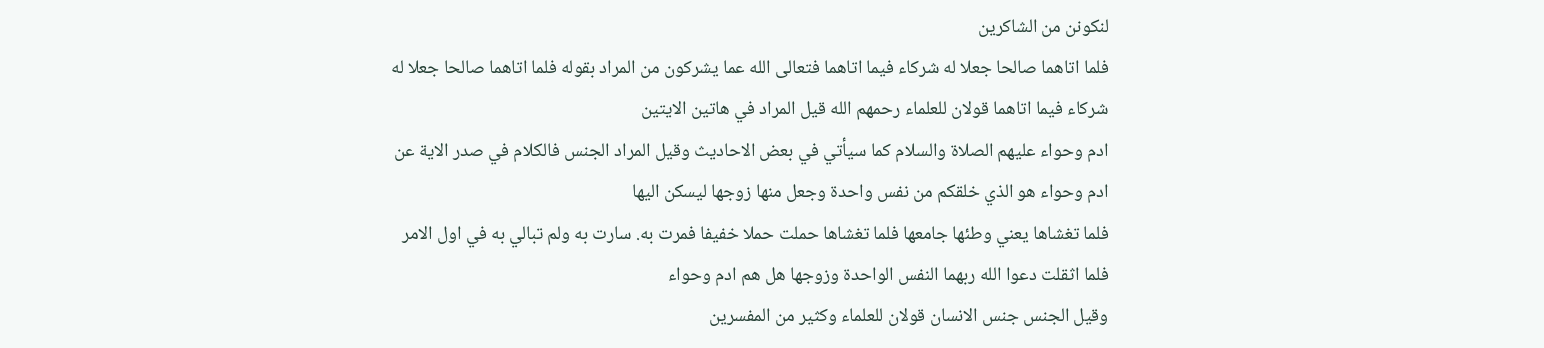لنكونن من الشاكرين
فلما اتاهما صالحا جعلا له شركاء فيما اتاهما فتعالى الله عما يشركون من المراد بقوله فلما اتاهما صالحا جعلا له شركاء فيما اتاهما قولان للعلماء رحمهم الله قيل المراد في هاتين الايتين
ادم وحواء عليهم الصلاة والسلام كما سيأتي في بعض الاحاديث وقيل المراد الجنس فالكلام في صدر الاية عن ادم وحواء هو الذي خلقكم من نفس واحدة وجعل منها زوجها ليسكن اليها
فلما تغشاها يعني وطئها جامعها فلما تغشاها حملت حملا خفيفا فمرت به. سارت به ولم تبالي به في اول الامر فلما اثقلت دعوا الله ربهما النفس الواحدة وزوجها هل هم ادم وحواء
وقيل الجنس جنس الانسان قولان للعلماء وكثير من المفسرين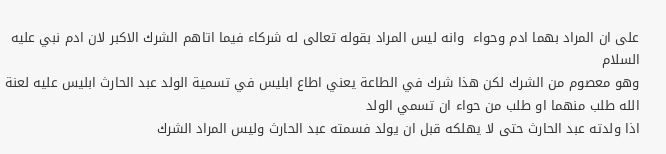على ان المراد بهما ادم وحواء  وانه ليس المراد بقوله تعالى له شركاء فيما اتاهم الشرك الاكبر لان ادم نبي عليه السلام
وهو معصوم من الشرك لكن هذا شرك في الطاعة يعني اطاع ابليس في تسمية الولد عبد الحارث ابليس عليه لعنة الله طلب منهما او طلب من حواء ان تسمي الولد
اذا ولدته عبد الحارث حتى لا يهلكه قبل ان يولد فسمته عبد الحارث وليس المراد الشرك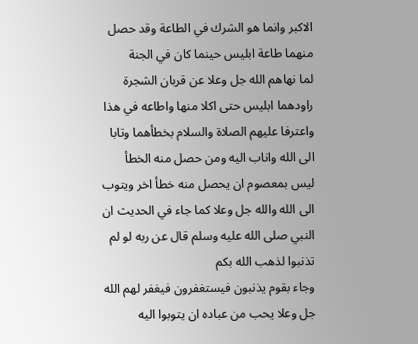الاكبر وانما هو الشرك في الطاعة وقد حصل منهما طاعة ابليس حينما كان في الجنة
لما نهاهم الله جل وعلا عن قربان الشجرة راودهما ابليس حتى اكلا منها واطاعه في هذا واعترفا عليهم الصلاة والسلام بخطأهما وتابا الى الله واناب اليه ومن حصل منه الخطأ
ليس بمعصوم ان يحصل منه خطأ اخر ويتوب الى الله والله جل وعلا كما جاء في الحديث ان النبي صلى الله عليه وسلم قال عن ربه لو لم تذنبوا لذهب الله بكم
وجاء بقوم يذنبون فيستغفرون فيغفر لهم الله جل وعلا يحب من عباده ان يتوبوا اليه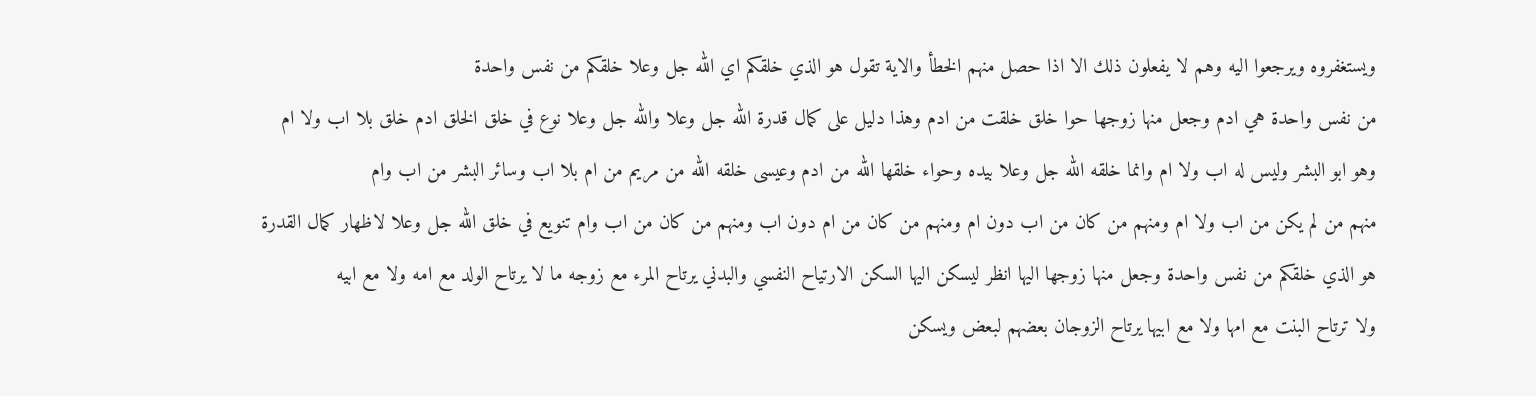ويستغفروه ويرجعوا اليه وهم لا يفعلون ذلك الا اذا حصل منهم الخطأ والاية تقول هو الذي خلقكم اي الله جل وعلا خلقكم من نفس واحدة
من نفس واحدة هي ادم وجعل منها زوجها حوا خلق خلقت من ادم وهذا دليل على كمال قدرة الله جل وعلا والله جل وعلا نوع في خلق الخلق ادم خلق بلا اب ولا ام
وهو ابو البشر وليس له اب ولا ام وانما خلقه الله جل وعلا بيده وحواء خلقها الله من ادم وعيسى خلقه الله من مريم من ام بلا اب وسائر البشر من اب وام
منهم من لم يكن من اب ولا ام ومنهم من كان من اب دون ام ومنهم من كان من ام دون اب ومنهم من كان من اب وام تنويع في خلق الله جل وعلا لاظهار كمال القدرة
هو الذي خلقكم من نفس واحدة وجعل منها زوجها اليها انظر ليسكن اليها السكن الارتياح النفسي والبدني يرتاح المرء مع زوجه ما لا يرتاح الولد مع امه ولا مع ابيه
ولا ترتاح البنت مع امها ولا مع ابيها يرتاح الزوجان بعضهم لبعض ويسكن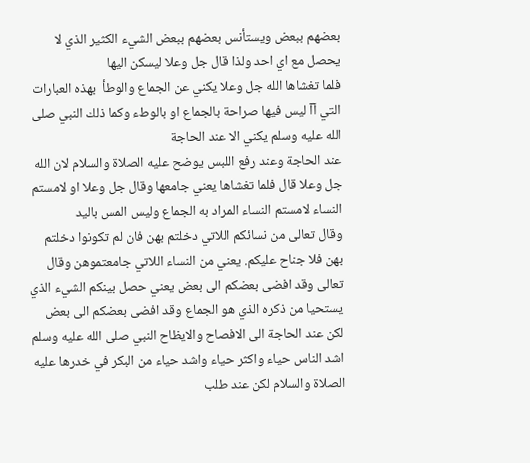بعضهم ببعض ويستأنس بعضهم ببعض الشيء الكثير الذي لا يحصل مع اي احد ولذا قال جل وعلا ليسكن اليها
فلما تغشاها الله جل وعلا يكني عن الجماع والوطأ  بهذه العبارات التي آآ ليس فيها صراحة بالجماع او بالوطء وكما ذلك النبي صلى الله عليه وسلم يكني الا عند الحاجة
عند الحاجة وعند رفع اللبس يوضح عليه الصلاة والسلام لان الله جل وعلا قال فلما تغشاها يعني جامعها وقال جل وعلا او لامستم النساء لامستم النساء المراد به الجماع وليس المس باليد
وقال تعالى من نسائكم اللاتي دخلتم بهن فان لم تكونوا دخلتم بهن فلا جناح عليكم. يعني من النساء اللاتي جامعتموهن وقال تعالى وقد افضى بعضكم الى بعض يعني حصل بينكم الشيء الذي يستحيا من ذكره الذي هو الجماع وقد افضى بعضكم الى بعض
لكن عند الحاجة الى الافصاح والايظاح النبي صلى الله عليه وسلم اشد الناس حياء واكثر حياء واشد حياء من البكر في خدرها عليه الصلاة والسلام لكن عند طلب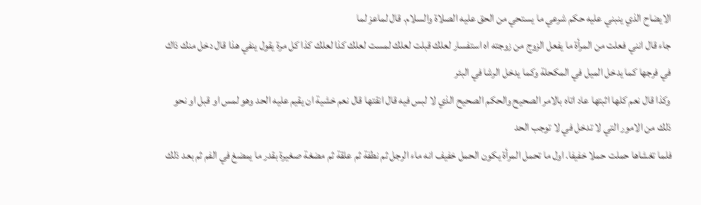الايضاح الذي ينبني عليه حكم شرعي ما يستحي من الحق عليه الصلاة والسلام. قال لماعز لما
جاء قال انني فعلت من المرأة ما يفعل الزوج من زوجته اه استفسار لعلك قبلت لعلك لمست لعلك كذا لعلك كذا كل مرة يقول ينفي هذا قال دخل منك ذاك في فرجها كما يدخل الميل في المكحلة وكما يدخل الرشا في البئر
وكذا قال نعم كلها اثبتها عاد اتاه بالامر الصحيح والحكم الصحيح الذي لا لبس فيه قال انقتها قال نعم خشية ان يقيم عليه الحد وهو لمس او قبل او نحو ذلك من الامور التي لا تدخل في لا توجب الحد
فلما تغشاها حملت حملا خفيفا. اول ما تحمل المرأة يكون الحمل خفيف انه ماء الرجل ثم نطفة ثم علقة ثم مضغة صغيرة بقدر ما يمضغ في الفم ثم بعد ذلك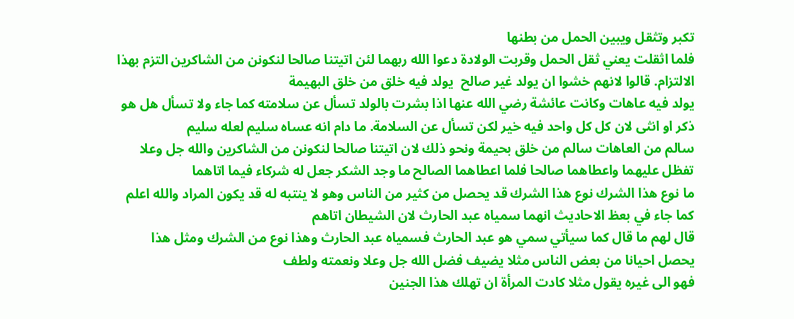تكبر وتثقل ويبين الحمل من بطنها
فلما اثقلت يعني ثقل الحمل وقربت الولادة دعوا الله ربهما لئن اتيتنا صالحا لنكونن من الشاكرين التزم بهذا الالتزام. قالوا لانهم خشوا ان يولد غير صالح  يولد فيه خلق من خلق البهيمة
يولد فيه عاهات وكانت عائشة رضي الله عنها اذا بشرت بالولد تسأل عن سلامته كما جاء ولا تسأل هل هو ذكر او انثى لان كل كل واحد فيه خير لكن تسأل عن السلامة. ما دام انه عساه سليم لعله سليم
سالم من العاهات سالم من خلق بحيمة ونحو ذلك لان اتيتنا صالحا لنكونن من الشاكرين والله جل وعلا تفظل عليهما واعطاهما صالحا فلما اعطاهما الصالح ما وجد الشكر جعل له شركاء فيما اتاهما
ما نوع هذا الشرك نوع هذا الشرك قد يحصل من كثير من الناس وهو لا ينتبه له قد يكون المراد والله اعلم كما جاء في بعظ الاحاديث انهما سمياه عبد الحارث لان الشيطان اتاهم
قال لهم ما قال كما سيأتي سمي هو عبد الحارث فسمياه عبد الحارث وهذا نوع من الشرك ومثل هذا يحصل احيانا من بعض الناس مثلا يضيف فضل الله جل وعلا ونعمته ولطف
فهو الى غيره يقول مثلا كادت المرأة ان تهلك هذا الجنين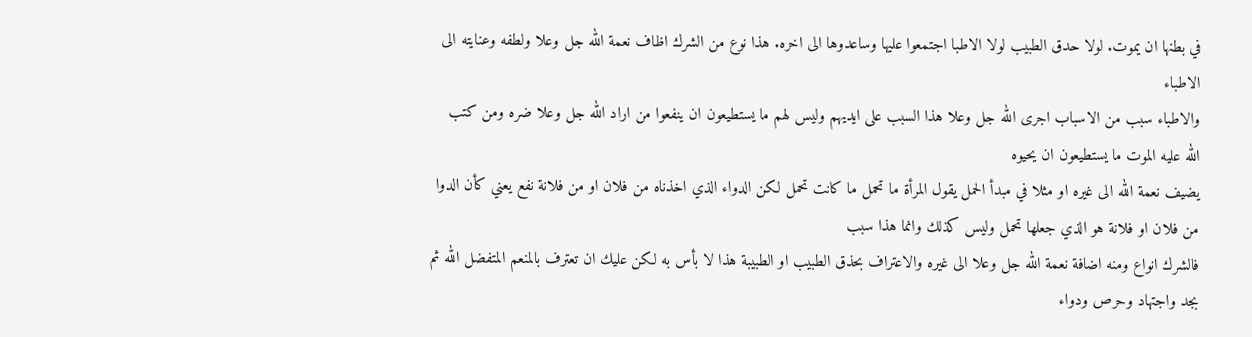في بطنها ان يموت. لولا حدق الطبيب لولا الاطبا اجتمعوا عليها وساعدوها الى اخره. هذا نوع من الشرك اظاف نعمة الله جل وعلا ولطفه وعنايته الى الاطباء
والاطباء سبب من الاسباب اجرى الله جل وعلا هذا السبب على ايديهم وليس لهم ما يستطيعون ان ينفعوا من اراد الله جل وعلا ضره ومن كتب الله عليه الموت ما يستطيعون ان يحيوه
يضيف نعمة الله الى غيره او مثلا في مبدأ الحمل يقول المرأة ما تحمل ما كانت تحمل لكن الدواء الذي اخذناه من فلان او من فلانة نفع يعني كأن الدوا من فلان او فلانة هو الذي جعلها تحمل وليس كذلك وانما هذا سبب
فالشرك انواع ومنه اضافة نعمة الله جل وعلا الى غيره والاعتراف بحذق الطبيب او الطبيبة هذا لا بأس به لكن عليك ان تعترف بالمنعم المتفضل الله ثم بجد واجتهاد وحرص ودواء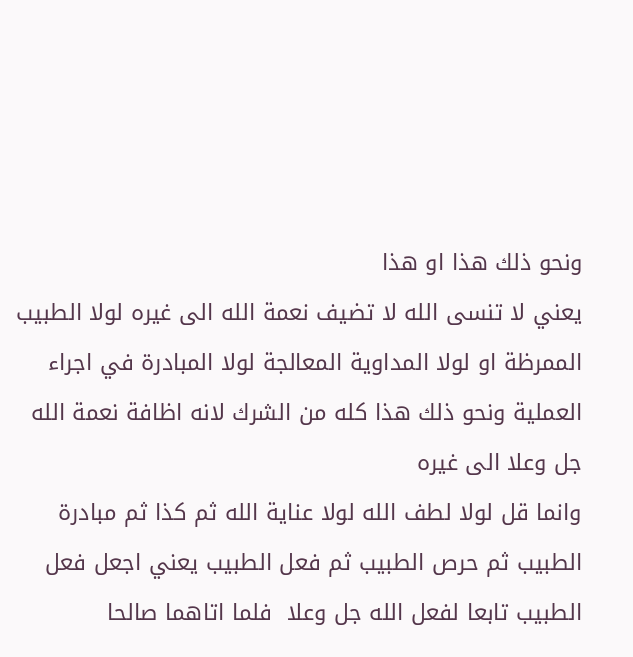ونحو ذلك هذا او هذا
يعني لا تنسى الله لا تضيف نعمة الله الى غيره لولا الطبيب الممرظة او لولا المداوية المعالجة لولا المبادرة في اجراء العملية ونحو ذلك هذا كله من الشرك لانه اظافة نعمة الله جل وعلا الى غيره
وانما قل لولا لطف الله لولا عناية الله ثم كذا ثم مبادرة الطبيب ثم حرص الطبيب ثم فعل الطبيب يعني اجعل فعل الطبيب تابعا لفعل الله جل وعلا  فلما اتاهما صالحا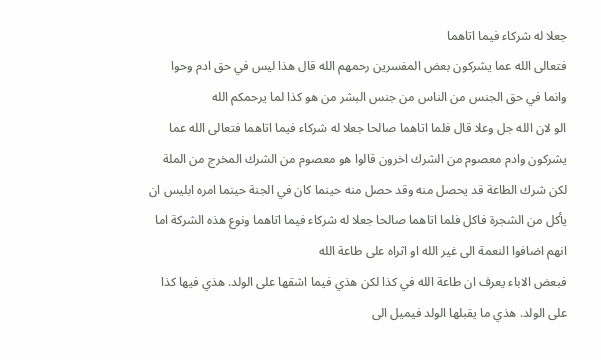جعلا له شركاء فيما اتاهما
فتعالى الله عما يشركون بعض المفسرين رحمهم الله قال هذا ليس في حق ادم وحوا وانما في حق الجنس من الناس من جنس البشر من هو كذا لما يرحمكم الله
الو لان الله جل وعلا قال فلما اتاهما صالحا جعلا له شركاء فيما اتاهما فتعالى الله عما يشركون وادم معصوم من الشرك اخرون قالوا هو معصوم من الشرك المخرج من الملة
لكن شرك الطاعة قد يحصل منه وقد حصل منه حينما كان في الجنة حينما امره ابليس ان يأكل من الشجرة فاكل فلما اتاهما صالحا جعلا له شركاء فيما اتاهما ونوع هذه الشركة اما انهم اضافوا النعمة الى غير الله او اثراه على طاعة الله
فبعض الاباء يعرف ان طاعة الله في كذا لكن هذي فيما اشقها على الولد. هذي فيها كذا على الولد. هذي ما يقبلها الولد فيميل الى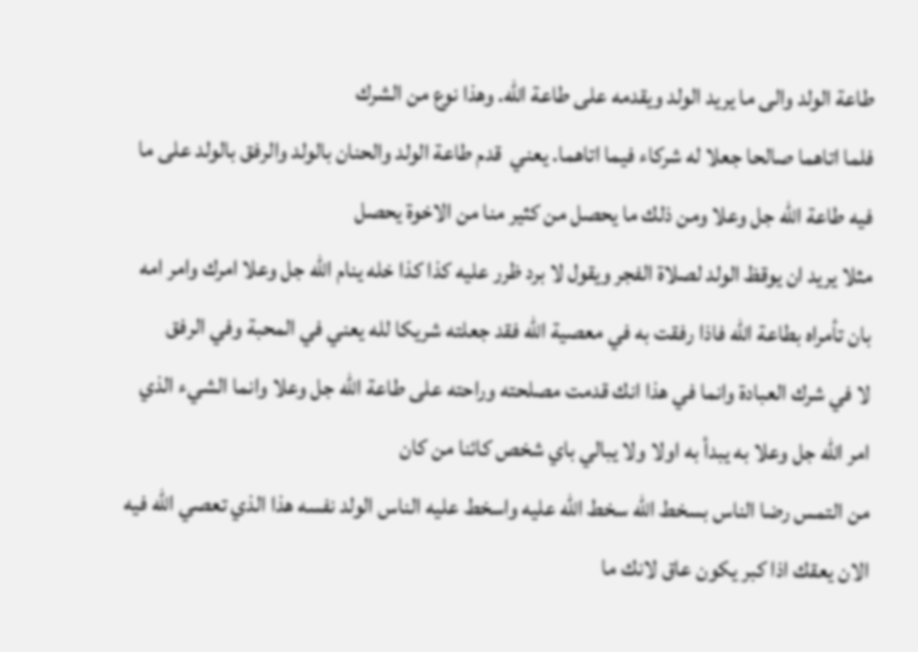طاعة الولد والى ما يريد الولد ويقدمه على طاعة الله. وهذا نوع من الشرك
فلما اتاهما صالحا جعلا له شركاء فيما اتاهما. يعني  قدم طاعة الولد والحنان بالولد والرفق بالولد على ما فيه طاعة الله جل وعلا ومن ذلك ما يحصل من كثير منا من الاخوة يحصل
مثلا يريد ان يوقظ الولد لصلاة الفجر ويقول لا برد ظرر عليه كذا كذا خله ينام الله جل وعلا امرك وامر امه بان تأمراه بطاعة الله فاذا رفقت به في معصية الله فقد جعلته شريكا لله يعني في المحبة وفي الرفق
لا في شرك العبادة وانما في هذا انك قدمت مصلحته وراحته على طاعة الله جل وعلا وانما الشيء الذي امر الله جل وعلا به يبدأ به اولا ولا يبالي باي شخص كائنا من كان
من التمس رضا الناس بسخط الله سخط الله عليه واسخط عليه الناس الولد نفسه هذا الذي تعصي الله فيه الان يعقك اذا كبر يكون عاق لانك ما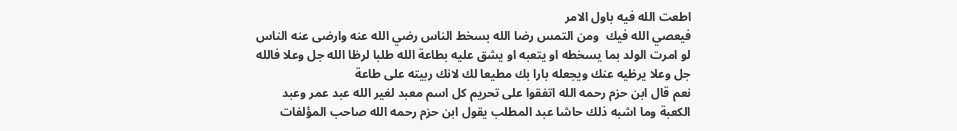اطعت الله فيه باول الامر
فيعصي الله فيك  ومن التمس رضا الله بسخط الناس رضي الله عنه وارضى عنه الناس لو امرت الولد بما يسخطه او يتعبه او يشق عليه بطاعة الله طلبا لرظا الله جل وعلا فالله جل وعلا يرظيه عنك ويجعله بارا بك مطيعا لك لانك ربيته على طاعة
نعم قال ابن حزم رحمه الله اتفقوا على تحريم كل اسم معبد لغير الله عبد عمر وعبد الكعبة وما اشبه ذلك حاشا عبد المطلب يقول ابن حزم رحمه الله صاحب المؤلفات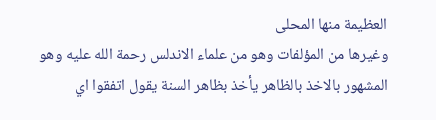العظيمة منها المحلى
وغيرها من المؤلفات وهو من علماء الاندلس رحمة الله عليه وهو المشهور بالاخذ بالظاهر يأخذ بظاهر السنة يقول اتفقوا اي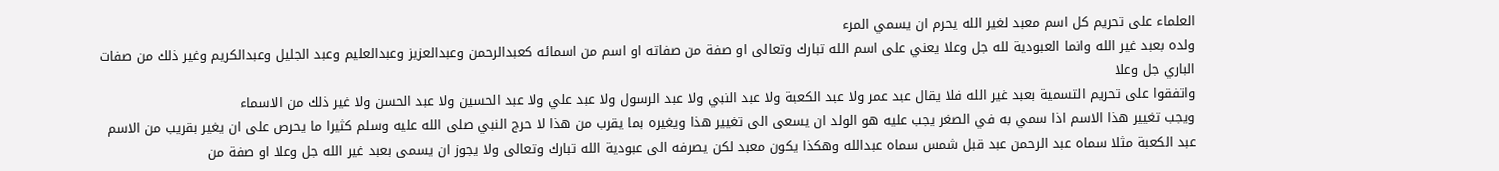العلماء على تحريم كل اسم معبد لغير الله يحرم ان يسمي المرء
ولده بعبد غير الله وانما العبودية لله جل وعلا يعني على اسم الله تبارك وتعالى او صفة من صفاته او اسم من اسمائه كعبدالرحمن وعبدالعزيز وعبدالعليم وعبد الجليل وعبدالكريم وغير ذلك من صفات الباري جل وعلا
واتفقوا على تحريم التسمية بعبد غير الله فلا يقال عبد عمر ولا عبد الكعبة ولا عبد النبي ولا عبد الرسول ولا عبد علي ولا عبد الحسين ولا عبد الحسن ولا غير ذلك من الاسماء
ويجب تغيير هذا الاسم اذا سمي به في الصغر يجب عليه هو الولد ان يسعى الى تغيير هذا ويغيره بما يقرب من هذا لا حرج النبي صلى الله عليه وسلم كثيرا ما يحرص على ان يغير بقريب من الاسم
عبد الكعبة مثلا سماه عبد الرحمن عبد قبل شمس سماه عبدالله وهكذا يكون معبد لكن يصرفه الى عبودية الله تبارك وتعالى ولا يجوز ان يسمى بعبد غير الله جل وعلا او صفة من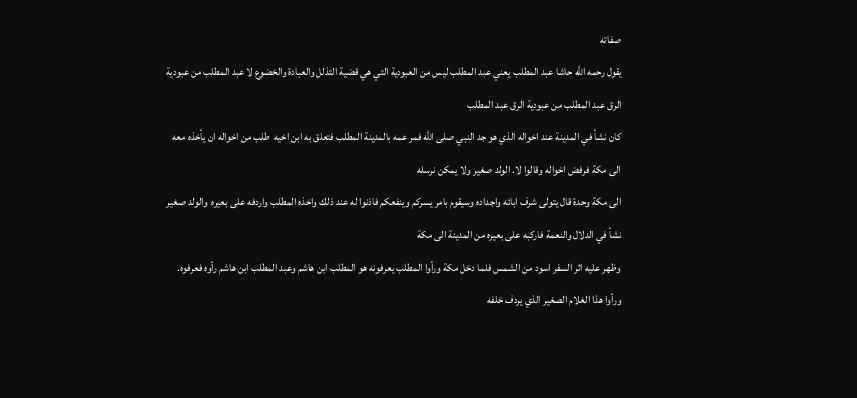صفاته
يقول رحمه الله حاشا عبد المطلب يعني عبد المطلب ليس من العبودية التي هي قضية التذلل والعبادة والخضوع لا عبد المطلب من عبودية الرق عبد المطلب من عبودية الرق عبد المطلب
كان نشأ في المدينة عند اخواله الذي هو جد النبي صلى الله فمر عمه بالمدينة المطلب فتعلق به ابن اخيه  طلب من اخواله ان يأخذه معه الى مكة فرفض اخواله وقالوا لا. الولد صغير ولا يمكن نرسله
الى مكة وحدة قال يتولى شرف ابائه واجداده وسيقوم بامر يسركم وينفعكم فاذنوا له عند ذلك واخذه المطلب واردفه على بعيره  والولد صغير نشأ في الدلال والنعمة فاركبه على بعيره من المدينة الى مكة
وظهر عليه اثر السفر اسود من الشمس فلما دخل مكة ورأوا المطلب يعرفونه هو المطلب ابن هاشم وعبد المطلب ابن هاشم رأوه فعرفوه. ورأوا هذا الغلام الصغير الذي يردف خلفه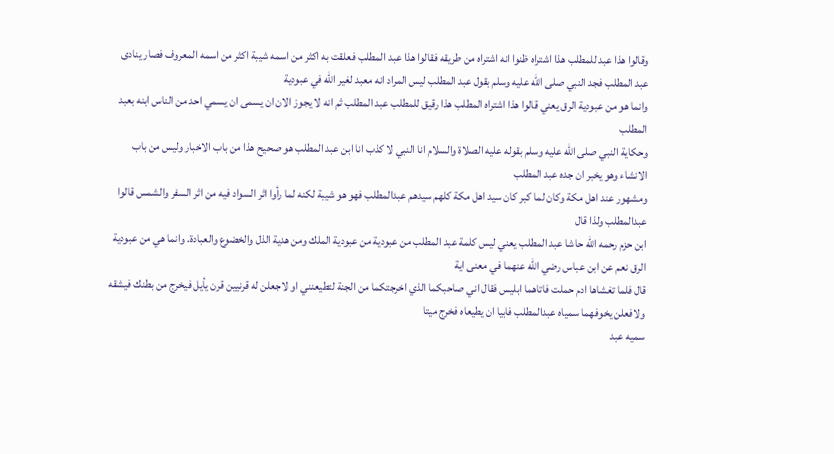وقالوا هذا عبد للمطلب هذا اشتراه ظنوا انه اشتراه من طريقه فقالوا هذا عبد المطلب فعلقت به اكثر من اسمه شيبة اكثر من اسمه المعروف فصار ينادى عبد المطلب فجد النبي صلى الله عليه وسلم بقول عبد المطلب ليس المراد انه معبد لغير الله في عبودية
وانما هو من عبودية الرق يعني قالوا هذا اشتراه المطلب هذا رقيق للمطلب عبد المطلب ثم انه لا يجوز الان ان يسمى ان يسمي احد من الناس ابنه بعبد المطلب
وحكاية النبي صلى الله عليه وسلم بقوله عليه الصلاة والسلام انا النبي لا كذب انا ابن عبد المطلب هو صحيح هذا من باب الاخبار وليس من باب الانشاء وهو يخبر ان جده عبد المطلب
ومشهور عند اهل مكة وكان لما كبر كان سيد اهل مكة كلهم سيدهم عبدالمطلب فهو هو شيبة لكنه لما رأوا اثر السواد فيه من اثر السفر والشمس قالوا عبدالمطلب ولذا قال
ابن حزم رحمه الله حاشا عبد المطلب يعني ليس كلمة عبد المطلب من عبودية من عبودية الملك ومن هدية الذل والخضوع والعبادة. وانما هي من عبودية الرق نعم عن ابن عباس رضي الله عنهما في معنى اية
قال فلما تغشاها ادم حملت فاتاهما ابليس فقال اني صاحبكما الذي اخرجتكما من الجنة لتطيعنني او لاجعلن له قرنيين قرن يأيل فيخرج من بطنك فيشقه ولافعلن يخوفهما سمياه عبدالمطلب فابيا ان يطيعاه فخرج ميتا
سميه عبد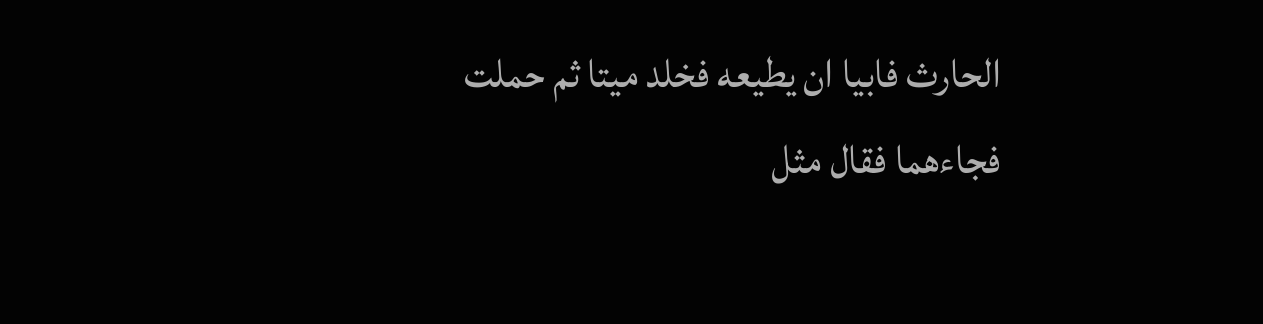الحارث فابيا ان يطيعه فخلد ميتا ثم حملت فجاءهما فقال مثل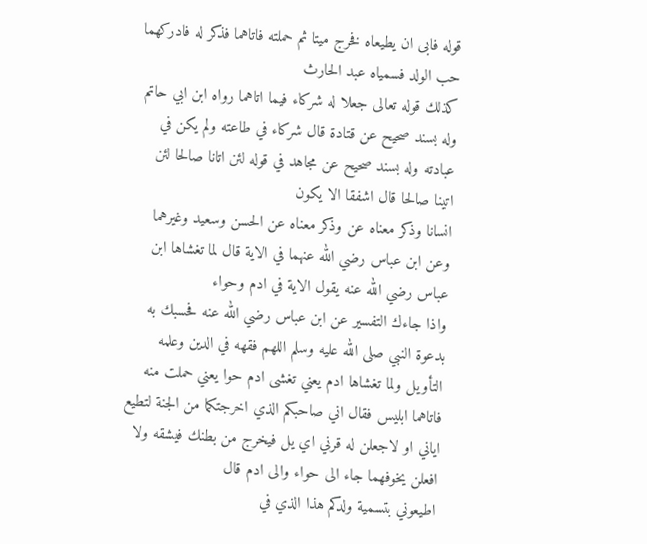قوله فابى ان يطيعاه فخرج ميتا ثم حملته فاتاهما فذكر له فادركهما حب الولد فسمياه عبد الحارث
كذلك قوله تعالى جعلا له شركاء فيما اتاهما رواه ابن ابي حاتم وله بسند صحيح عن قتادة قال شركاء في طاعته ولم يكن في عبادته وله بسند صحيح عن مجاهد في قوله لئن اتانا صالحا لئن اتينا صالحا قال اشفقا الا يكون
انسانا وذكر معناه عن وذكر معناه عن الحسن وسعيد وغيرهما  وعن ابن عباس رضي الله عنهما في الاية قال لما تغشاها ابن عباس رضي الله عنه يقول الاية في ادم وحواء
واذا جاءك التفسير عن ابن عباس رضي الله عنه فحسبك به بدعوة النبي صلى الله عليه وسلم اللهم فقهه في الدين وعلمه التأويل ولما تغشاها ادم يعني تغشى ادم حوا يعني حملت منه
فاتاهما ابليس فقال اني صاحبكم الذي اخرجتكما من الجنة لتطيع اياني او لاجعلن له قرني اي يل فيخرج من بطنك فيشقه ولا افعلن يخوفهما جاء الى حواء والى ادم قال
اطيعوني بتسمية ولدكم هذا الذي في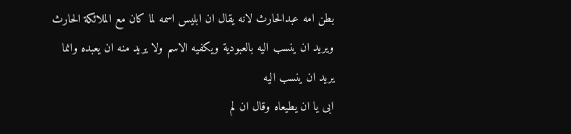بطن امه عبدالحارث لانه يقال ان ابليس اسمه لما كان مع الملائكة الحارث ويريد ان ينسب اليه بالعبودية ويكفيه الاسم ولا يريد منه ان يعبده وانما يريد ان ينسب اليه
ابى يا ان يطيعاه وقال ان لم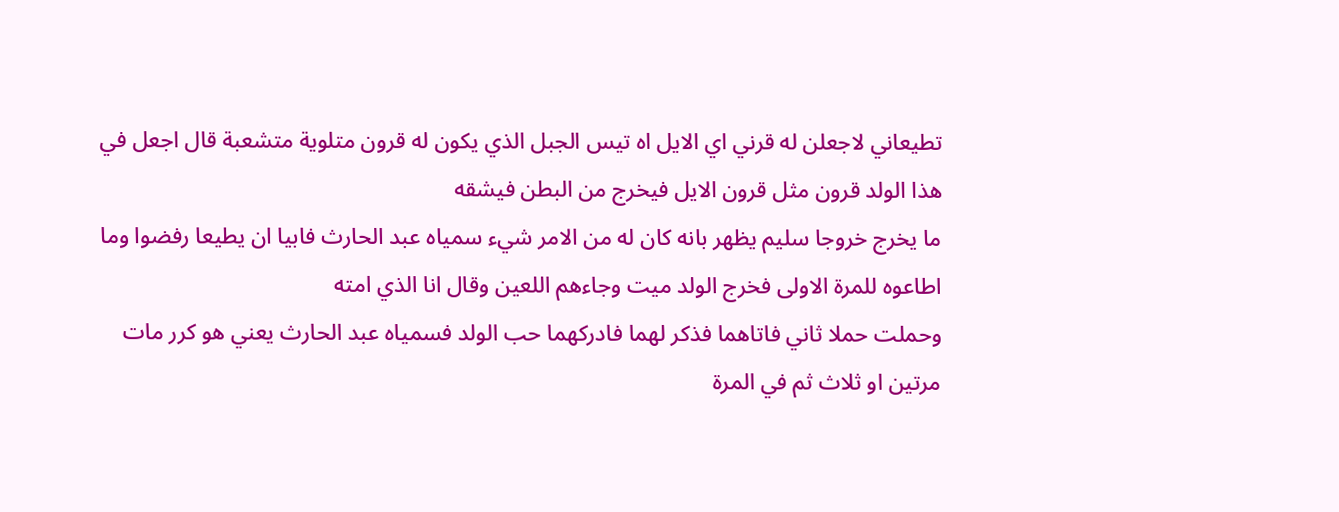تطيعاني لاجعلن له قرني اي الايل اه تيس الجبل الذي يكون له قرون متلوية متشعبة قال اجعل في هذا الولد قرون مثل قرون الايل فيخرج من البطن فيشقه
ما يخرج خروجا سليم يظهر بانه كان له من الامر شيء سمياه عبد الحارث فابيا ان يطيعا رفضوا وما اطاعوه للمرة الاولى فخرج الولد ميت وجاءهم اللعين وقال انا الذي امته
وحملت حملا ثاني فاتاهما فذكر لهما فادركهما حب الولد فسمياه عبد الحارث يعني هو كرر مات مرتين او ثلاث ثم في المرة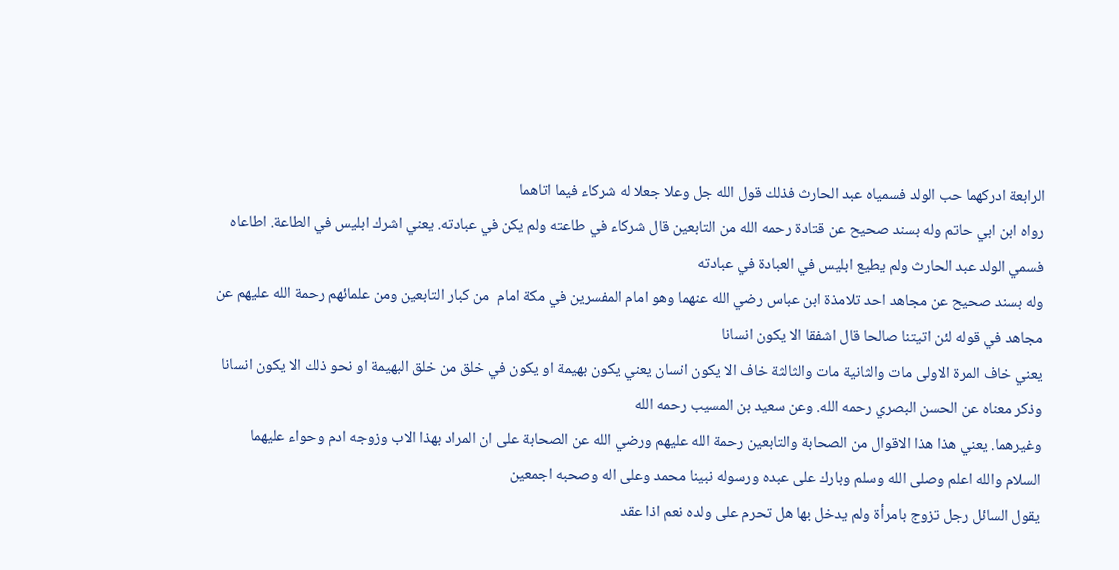الرابعة ادركهما حب الولد فسمياه عبد الحارث فذلك قول الله جل وعلا جعلا له شركاء فيما اتاهما
رواه ابن ابي حاتم وله بسند صحيح عن قتادة رحمه الله من التابعين قال شركاء في طاعته ولم يكن في عبادته. يعني اشرك ابليس في الطاعة. اطاعاه فسمي الولد عبد الحارث ولم يطيع ابليس في العبادة في عبادته
وله بسند صحيح عن مجاهد احد تلامذة ابن عباس رضي الله عنهما وهو امام المفسرين في مكة امام  من كبار التابعين ومن علمائهم رحمة الله عليهم عن مجاهد في قوله لئن اتيتنا صالحا قال اشفقا الا يكون انسانا
يعني خاف المرة الاولى مات والثانية مات والثالثة خاف الا يكون انسان يعني يكون بهيمة او يكون في خلق من خلق البهيمة او نحو ذلك الا يكون انسانا وذكر معناه عن الحسن البصري رحمه الله. وعن سعيد بن المسيب رحمه الله
وغيرهما. يعني هذا هذا الاقوال من الصحابة والتابعين رحمة الله عليهم ورضي الله عن الصحابة على ان المراد بهذا الاب وزوجه ادم وحواء عليهما السلام والله اعلم وصلى الله وسلم وبارك على عبده ورسوله نبينا محمد وعلى اله وصحبه اجمعين
يقول السائل رجل تزوج بامرأة ولم يدخل بها هل تحرم على ولده نعم اذا عقد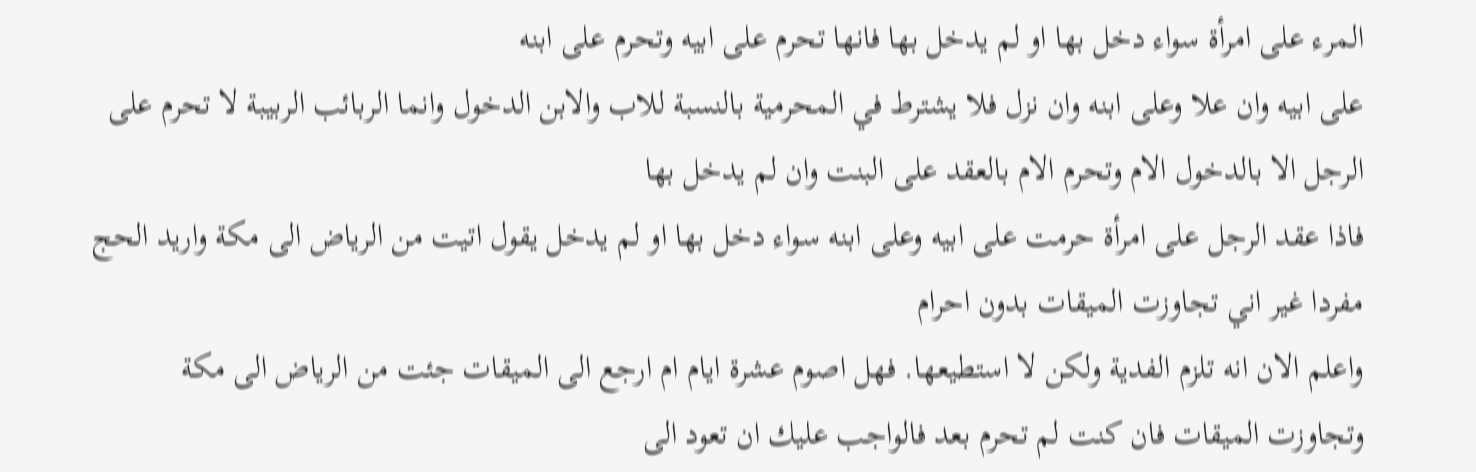المرء على امرأة سواء دخل بها او لم يدخل بها فانها تحرم على ابيه وتحرم على ابنه
على ابيه وان علا وعلى ابنه وان نزل فلا يشترط في المحرمية بالنسبة للاب والابن الدخول وانما الربائب الربيبة لا تحرم على الرجل الا بالدخول الام وتحرم الام بالعقد على البنت وان لم يدخل بها
فاذا عقد الرجل على امرأة حرمت على ابيه وعلى ابنه سواء دخل بها او لم يدخل يقول اتيت من الرياض الى مكة واريد الحج مفردا غير اني تجاوزت الميقات بدون احرام
واعلم الان انه تلزم الفدية ولكن لا استطيعها. فهل اصوم عشرة ايام ام ارجع الى الميقات جئت من الرياض الى مكة وتجاوزت الميقات فان كنت لم تحرم بعد فالواجب عليك ان تعود الى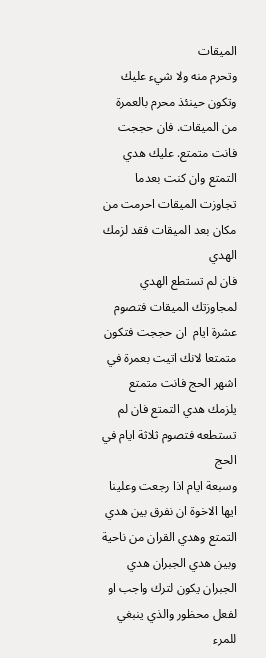الميقات
وتحرم منه ولا شيء عليك وتكون حينئذ محرم بالعمرة من الميقات. فان حججت فانت متمتع. عليك هدي التمتع وان كنت بعدما تجاوزت الميقات احرمت من مكان بعد الميقات فقد لزمك الهدي
فان لم تستطع الهدي لمجاوزتك الميقات فتصوم عشرة ايام  ان حججت فتكون متمتعا لانك اتيت بعمرة في اشهر الحج فانت متمتع يلزمك هدي التمتع فان لم تستطعه فتصوم ثلاثة ايام في الحج
وسبعة ايام اذا رجعت وعلينا ايها الاخوة ان نفرق بين هدي التمتع وهدي القران من ناحية وبين هدي الجبران هدي الجبران يكون لترك واجب او لفعل محظور والذي ينبغي للمرء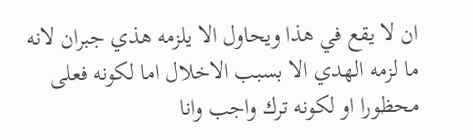ان لا يقع في هذا ويحاول الا يلزمه هذي جبران لانه ما لزمه الهدي الا بسبب الاخلال اما لكونه فعلى محظورا او لكونه ترك واجب وانا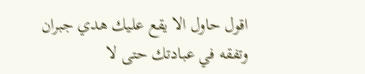اقول حاول الا يقع عليك هدي جبران
وتفقه في عبادتك حتى لا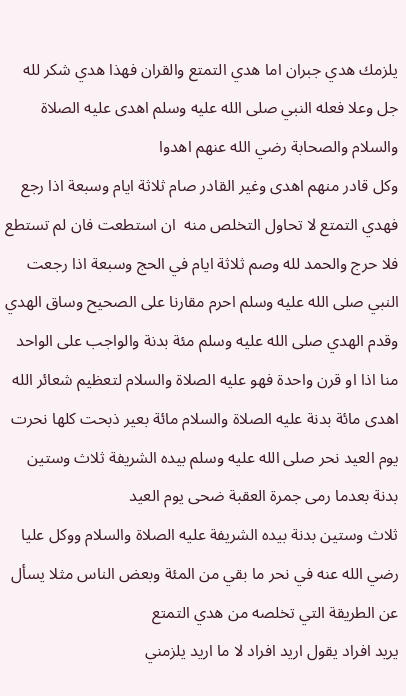يلزمك هدي جبران اما هدي التمتع والقران فهذا هدي شكر لله جل وعلا فعله النبي صلى الله عليه وسلم اهدى عليه الصلاة والسلام والصحابة رضي الله عنهم اهدوا
وكل قادر منهم اهدى وغير القادر صام ثلاثة ايام وسبعة اذا رجع فهدي التمتع لا تحاول التخلص منه  ان استطعت فان لم تستطع فلا حرج والحمد لله وصم ثلاثة ايام في الحج وسبعة اذا رجعت
النبي صلى الله عليه وسلم احرم مقارنا على الصحيح وساق الهدي وقدم الهدي صلى الله عليه وسلم مئة بدنة والواجب على الواحد منا اذا او قرن واحدة فهو عليه الصلاة والسلام لتعظيم شعائر الله
اهدى مائة بدنة عليه الصلاة والسلام مائة بعير ذبحت كلها نحرت يوم العيد نحر صلى الله عليه وسلم بيده الشريفة ثلاث وستين بدنة بعدما رمى جمرة العقبة ضحى يوم العيد
ثلاث وستين بدنة بيده الشريفة عليه الصلاة والسلام ووكل عليا رضي الله عنه في نحر ما بقي من المئة وبعض الناس مثلا يسأل عن الطريقة التي تخلصه من هدي التمتع
يريد افراد يقول اريد افراد لا ما اريد يلزمني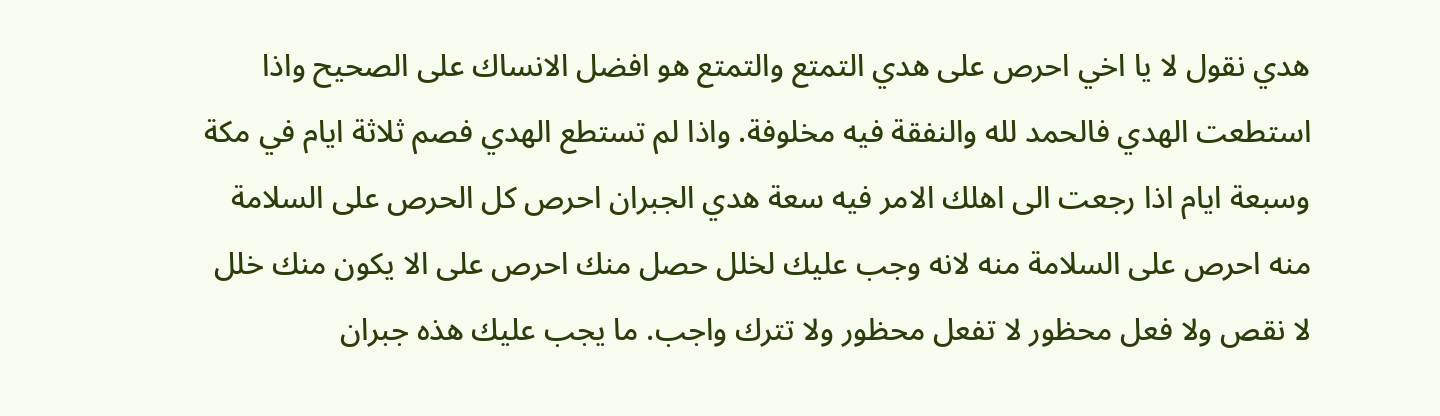هدي نقول لا يا اخي احرص على هدي التمتع والتمتع هو افضل الانساك على الصحيح واذا استطعت الهدي فالحمد لله والنفقة فيه مخلوفة. واذا لم تستطع الهدي فصم ثلاثة ايام في مكة
وسبعة ايام اذا رجعت الى اهلك الامر فيه سعة هدي الجبران احرص كل الحرص على السلامة منه احرص على السلامة منه لانه وجب عليك لخلل حصل منك احرص على الا يكون منك خلل
لا نقص ولا فعل محظور لا تفعل محظور ولا تترك واجب. ما يجب عليك هذه جبران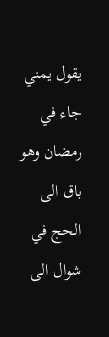يقول يمني جاء في رمضان وهو باق الى الحج في شوال الى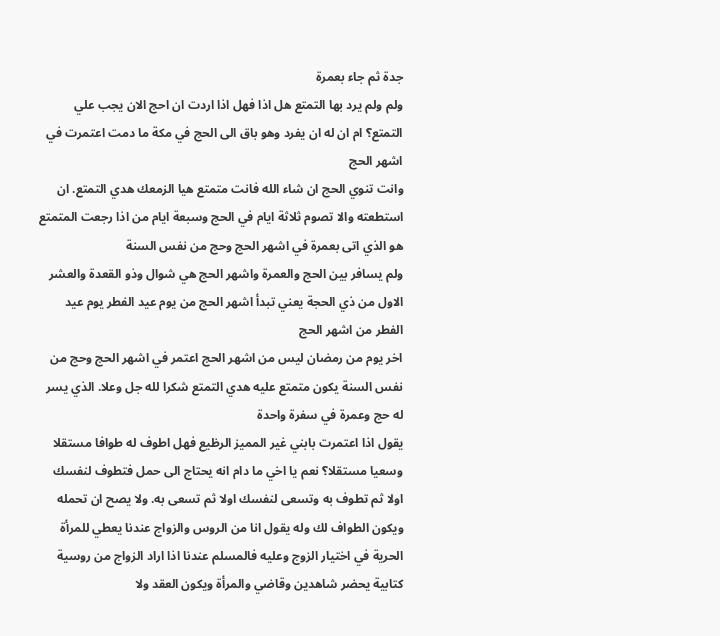جدة ثم جاء بعمرة
ولم ولم يرد بها التمتع هل اذا فهل اذا اردت ان احج الان يجب علي التمتع؟ ام ان له ان يفرد وهو باق الى الحج في مكة ما دمت اعتمرت في اشهر الحج
وانت تنوي الحج ان شاء الله فانت متمتع هيا الزمعك هدي التمتع. ان استطعته والا تصوم ثلاثة ايام في الحج وسبعة ايام من اذا رجعت المتمتع هو الذي اتى بعمرة في اشهر الحج وحج من نفس السنة
ولم يسافر بين الحج والعمرة واشهر الحج هي شوال وذو القعدة والعشر الاول من ذي الحجة يعني تبدأ اشهر الحج من يوم عيد الفطر يوم عيد الفطر من اشهر الحج
اخر يوم من رمضان ليس من اشهر الحج اعتمر في اشهر الحج وحج من نفس السنة يكون متمتع عليه هدي التمتع شكرا لله جل وعلا. الذي يسر له حج وعمرة في سفرة واحدة
يقول اذا اعتمرت بابني غير المميز الرظيع فهل اطوف له طوافا مستقلا وسعيا مستقلا؟ نعم يا اخي ما دام انه يحتاج الى حمل فتطوف لنفسك اولا ثم تطوف به وتسعى لنفسك اولا ثم تسعى به. ولا يصح ان تحمله
ويكون الطواف لك وله يقول انا من الروس والزواج عندنا يعطي للمرأة الحرية في اختيار الزوج وعليه فالمسلم عندنا اذا اراد الزواج من روسية كتابية يحضر شاهدين وقاضي والمرأة ويكون العقد ولا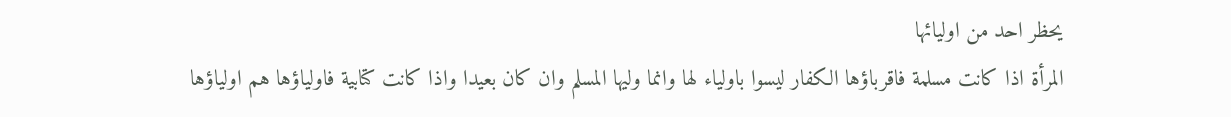يحظر احد من اوليائها
المرأة اذا كانت مسلمة فاقرباؤها الكفار ليسوا باولياء لها وانما وليها المسلم وان كان بعيدا واذا كانت كتابية فاولياؤها هم اولياؤها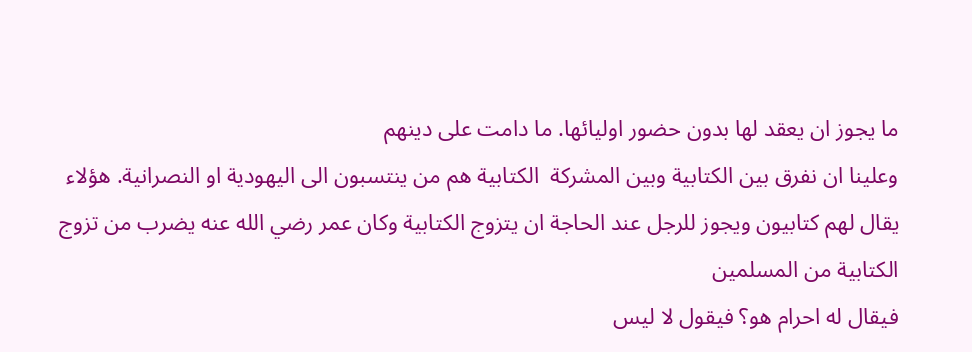ما يجوز ان يعقد لها بدون حضور اوليائها. ما دامت على دينهم
وعلينا ان نفرق بين الكتابية وبين المشركة  الكتابية هم من ينتسبون الى اليهودية او النصرانية. هؤلاء يقال لهم كتابيون ويجوز للرجل عند الحاجة ان يتزوج الكتابية وكان عمر رضي الله عنه يضرب من تزوج الكتابية من المسلمين
فيقال له احرام هو؟ فيقول لا ليس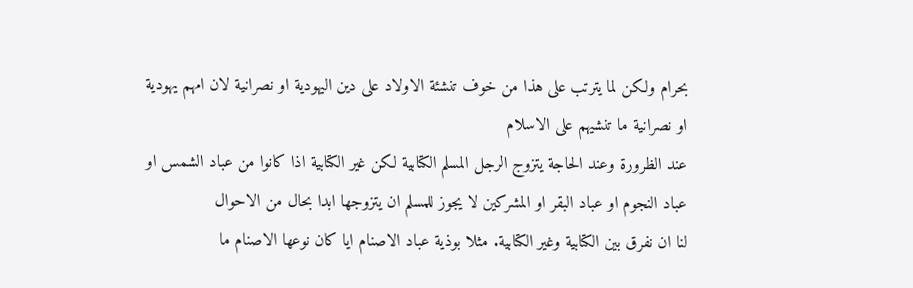بحرام ولكن لما يترتب على هذا من خوف تنشئة الاولاد على دين اليهودية او نصرانية لان امهم يهودية او نصرانية ما تنشيهم على الاسلام
عند الظرورة وعند الحاجة يتزوج الرجل المسلم الكتابية لكن غير الكتابية اذا كانوا من عباد الشمس او عباد النجوم او عباد البقر او المشركين لا يجوز للمسلم ان يتزوجها ابدا بحال من الاحوال
لنا ان نفرق بين الكتابية وغير الكتابية. مثلا بوذية عباد الاصنام ايا كان نوعها الاصنام ما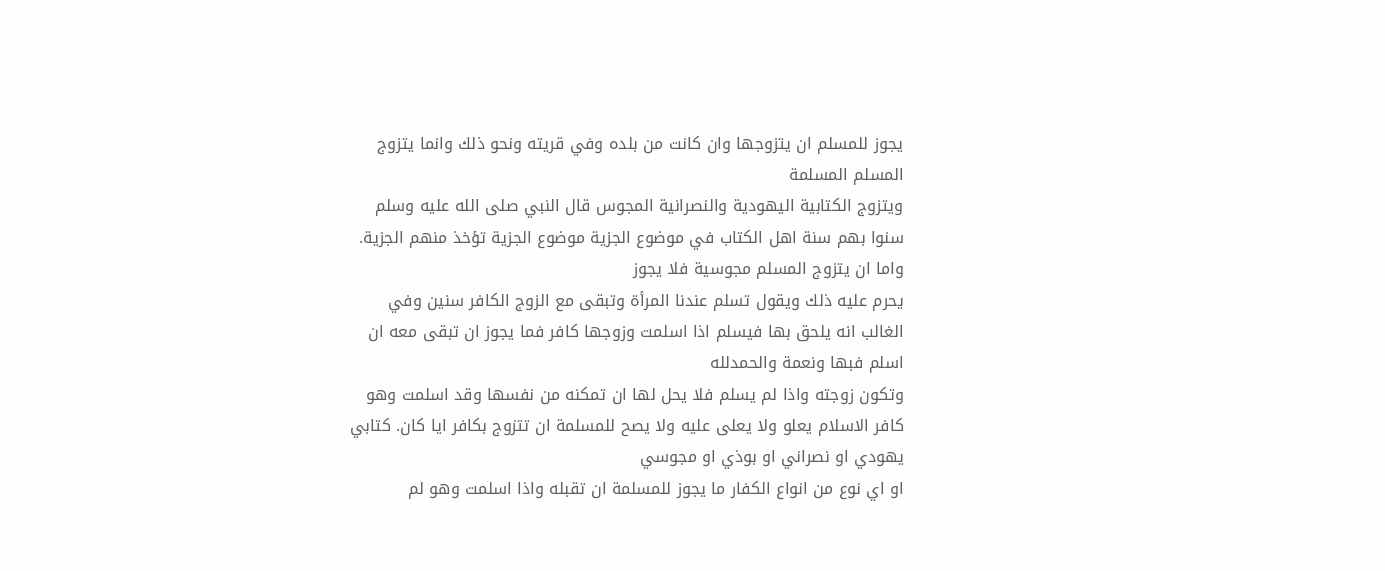يجوز للمسلم ان يتزوجها وان كانت من بلده وفي قريته ونحو ذلك وانما يتزوج المسلم المسلمة
ويتزوج الكتابية اليهودية والنصرانية المجوس قال النبي صلى الله عليه وسلم سنوا بهم سنة اهل الكتاب في موضوع الجزية موضوع الجزية تؤخذ منهم الجزية. واما ان يتزوج المسلم مجوسية فلا يجوز
يحرم عليه ذلك ويقول تسلم عندنا المرأة وتبقى مع الزوج الكافر سنين وفي الغالب انه يلحق بها فيسلم اذا اسلمت وزوجها كافر فما يجوز ان تبقى معه ان اسلم فبها ونعمة والحمدلله
وتكون زوجته واذا لم يسلم فلا يحل لها ان تمكنه من نفسها وقد اسلمت وهو كافر الاسلام يعلو ولا يعلى عليه ولا يصح للمسلمة ان تتزوج بكافر ايا كان. كتابي يهودي او نصراني او بوذي او مجوسي
او اي نوع من انواع الكفار ما يجوز للمسلمة ان تقبله واذا اسلمت وهو لم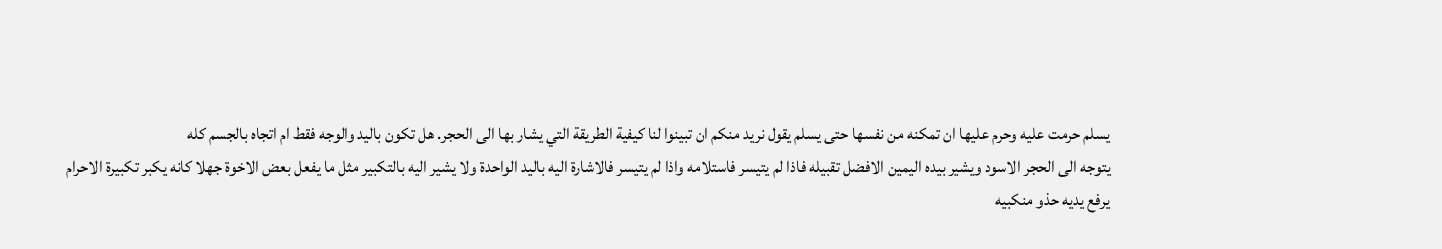يسلم حرمت عليه وحرم عليها ان تمكنه من نفسها حتى يسلم يقول نريد منكم ان تبينوا لنا كيفية الطريقة التي يشار بها الى الحجر. هل تكون باليد والوجه فقط ام اتجاه بالجسم كله
يتوجه الى الحجر الاسود ويشير بيده اليمين الافضل تقبيله فاذا لم يتيسر فاستلامه واذا لم يتيسر فالاشارة اليه باليد الواحدة ولا يشير اليه بالتكبير مثل ما يفعل بعض الاخوة جهلا كانه يكبر تكبيرة الاحرام
يرفع يديه حذو منكبيه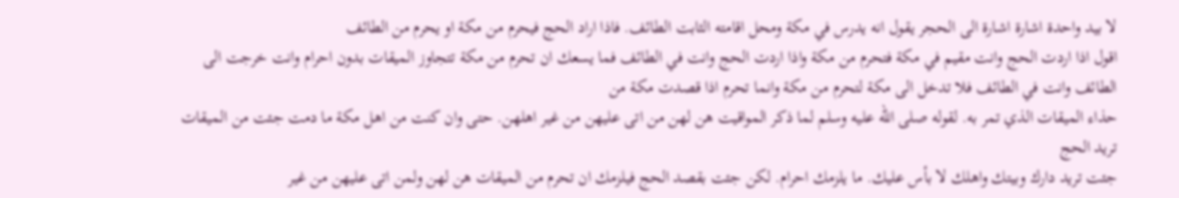لا بيد واحدة اشارة اشارة الى الحجر يقول انه يدرس في مكة ومحل اقامته الثابت الطائف. فاذا اراد الحج فيحرم من مكة او يحرم من الطائف
اقول اذا اردت الحج وانت مقيم في مكة فتحرم من مكة واذا اردت الحج وانت في الطائف فما يسعك ان تحرم من مكة تتجاوز الميقات بدون احرام وانت خرجت الى الطائف وانت في الطائف فلا تدخل الى مكة لتحرم من مكة وانما تحرم اذا قصدت مكة من
حذاء الميقات الذي تمر به. لقوله صلى الله عليه وسلم لما ذكر المواقيت هن لهن من اتى عليهن من غير اهلهن. حتى وان كنت من اهل مكة ما دمت جئت من الميقات تريد الحج
جئت تريد دارك وبيتك واهلك لا بأس عليك. ما يلزمك احرام. لكن جئت بقصد الحج فيلزمك ان تحرم من الميقات هن لهن ولمن اتى عليهن من غير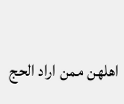اهلهن ممن اراد الحج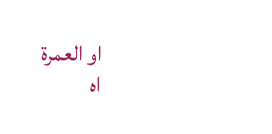او العمرة
اه